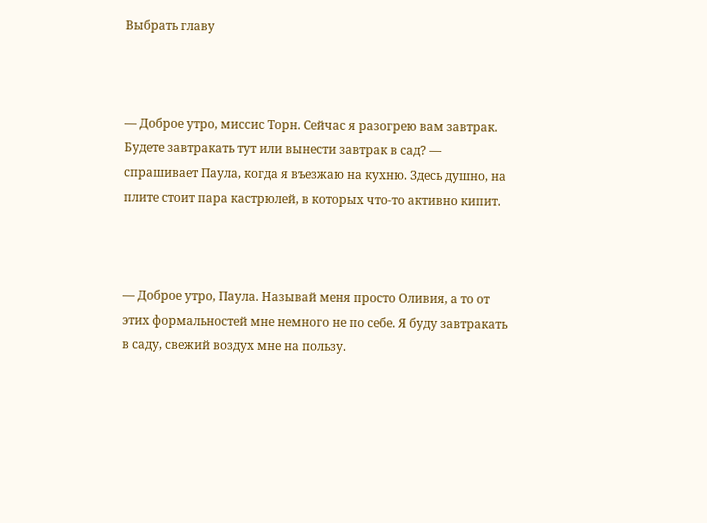Выбрать главу



— Доброе утро, миссис Торн. Сейчас я разогрею вам завтрак. Будете завтракать тут или вынести завтрак в сад? — спрашивает Паула, когда я въезжаю на кухню. Здесь душно, на плите стоит пара кастрюлей, в которых что-то активно кипит.



— Доброе утро, Паула. Называй меня просто Оливия, а то от этих формальностей мне немного не по себе. Я буду завтракать в саду, свежий воздух мне на пользу.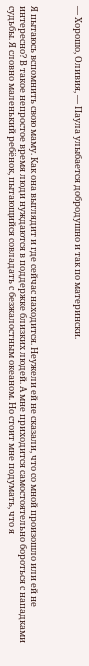— Хорошо, Оливия, — Паула улыбается добродушно и так по матерински.



Я пытаюсь вспомнить свою маму. Как она выглядит и где сейчас находится. Неужели ей не сказали, что со мной произошло или ей не интересно? В такое непростое время люди нуждаются в поддержке близких людей. А мне приходится самостоятельно бороться с нападками судьбы. Я словно маленький ребёнок, пытающийся совладать с безжалостным океаном. Но стоит мне подумать, что я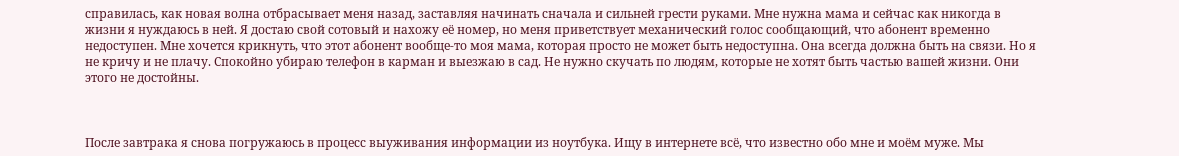справилась, как новая волна отбрасывает меня назад, заставляя начинать сначала и сильней грести руками. Мне нужна мама и сейчас как никогда в жизни я нуждаюсь в ней. Я достаю свой сотовый и нахожу её номер, но меня приветствует механический голос сообщающий, что абонент временно недоступен. Мне хочется крикнуть, что этот абонент вообще-то моя мама, которая просто не может быть недоступна. Она всегда должна быть на связи. Но я не кричу и не плачу. Спокойно убираю телефон в карман и выезжаю в сад. Не нужно скучать по людям, которые не хотят быть частью вашей жизни. Они этого не достойны.



После завтрака я снова погружаюсь в процесс выуживания информации из ноутбука. Ищу в интернете всё, что известно обо мне и моём муже. Мы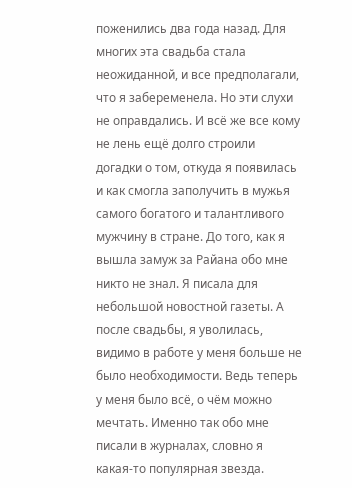поженились два года назад. Для многих эта свадьба стала неожиданной, и все предполагали, что я забеременела. Но эти слухи не оправдались. И всё же все кому не лень ещё долго строили догадки о том, откуда я появилась и как смогла заполучить в мужья самого богатого и талантливого мужчину в стране. До того, как я вышла замуж за Райана обо мне никто не знал. Я писала для небольшой новостной газеты. А после свадьбы, я уволилась, видимо в работе у меня больше не было необходимости. Ведь теперь у меня было всё, о чём можно мечтать. Именно так обо мне писали в журналах, словно я какая-то популярная звезда.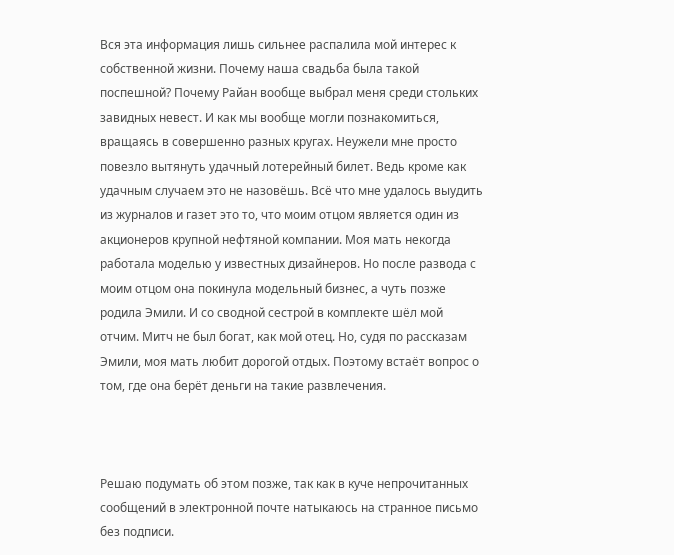Вся эта информация лишь сильнее распалила мой интерес к собственной жизни. Почему наша свадьба была такой поспешной? Почему Райан вообще выбрал меня среди стольких завидных невест. И как мы вообще могли познакомиться, вращаясь в совершенно разных кругах. Неужели мне просто повезло вытянуть удачный лотерейный билет. Ведь кроме как удачным случаем это не назовёшь. Всё что мне удалось выудить из журналов и газет это то, что моим отцом является один из акционеров крупной нефтяной компании. Моя мать некогда работала моделью у известных дизайнеров. Но после развода с моим отцом она покинула модельный бизнес, а чуть позже родила Эмили. И со сводной сестрой в комплекте шёл мой отчим. Митч не был богат, как мой отец. Но, судя по рассказам Эмили, моя мать любит дорогой отдых. Поэтому встаёт вопрос о том, где она берёт деньги на такие развлечения.



Решаю подумать об этом позже, так как в куче непрочитанных сообщений в электронной почте натыкаюсь на странное письмо без подписи.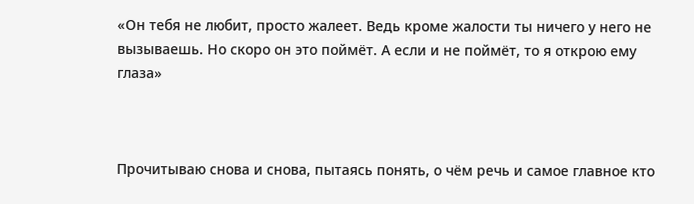«Он тебя не любит, просто жалеет. Ведь кроме жалости ты ничего у него не вызываешь. Но скоро он это поймёт. А если и не поймёт, то я открою ему глаза»



Прочитываю снова и снова, пытаясь понять, о чём речь и самое главное кто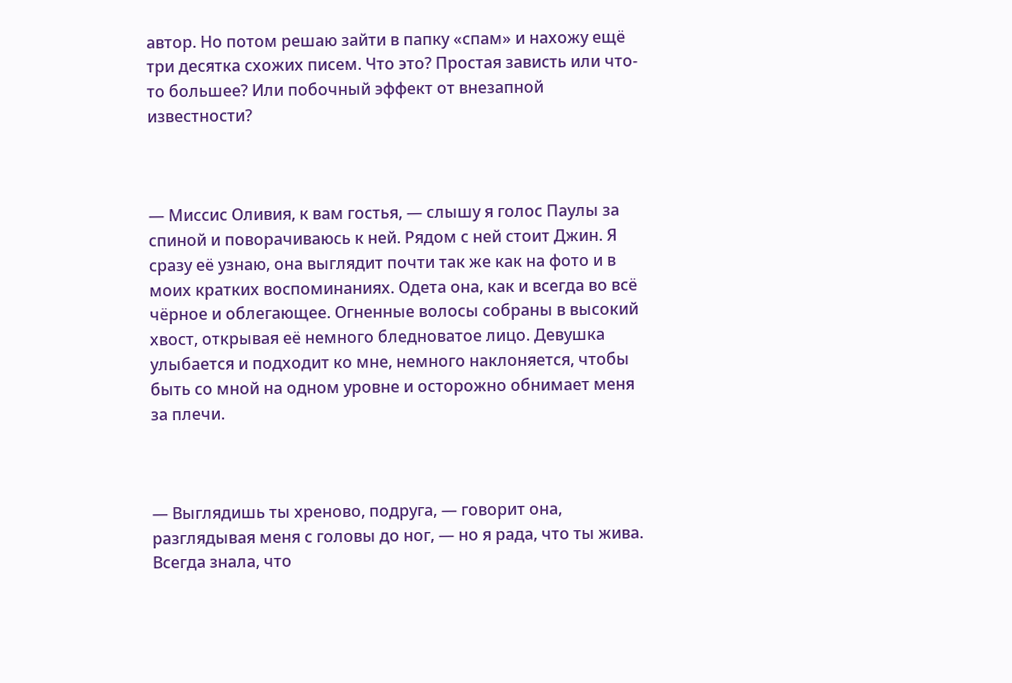автор. Но потом решаю зайти в папку «спам» и нахожу ещё три десятка схожих писем. Что это? Простая зависть или что-то большее? Или побочный эффект от внезапной известности?



— Миссис Оливия, к вам гостья, — слышу я голос Паулы за спиной и поворачиваюсь к ней. Рядом с ней стоит Джин. Я сразу её узнаю, она выглядит почти так же как на фото и в моих кратких воспоминаниях. Одета она, как и всегда во всё чёрное и облегающее. Огненные волосы собраны в высокий хвост, открывая её немного бледноватое лицо. Девушка улыбается и подходит ко мне, немного наклоняется, чтобы быть со мной на одном уровне и осторожно обнимает меня за плечи.



— Выглядишь ты хреново, подруга, — говорит она, разглядывая меня с головы до ног, — но я рада, что ты жива. Всегда знала, что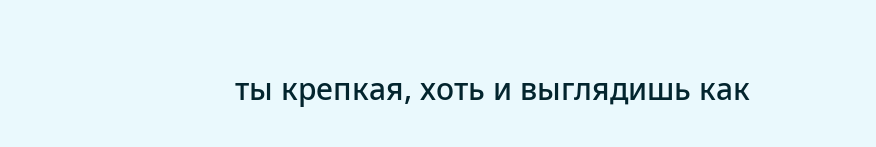ты крепкая, хоть и выглядишь как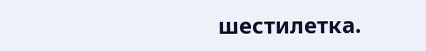шестилетка.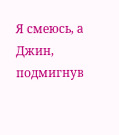Я смеюсь, а Джин, подмигнув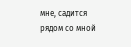мне, садится рядом со мной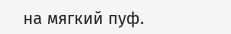на мягкий пуф.